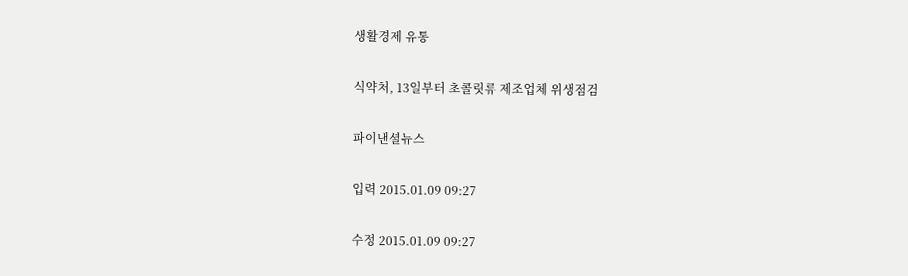생활경제 유통

식약처, 13일부터 초콜릿류 제조업체 위생점검

파이낸셜뉴스

입력 2015.01.09 09:27

수정 2015.01.09 09:27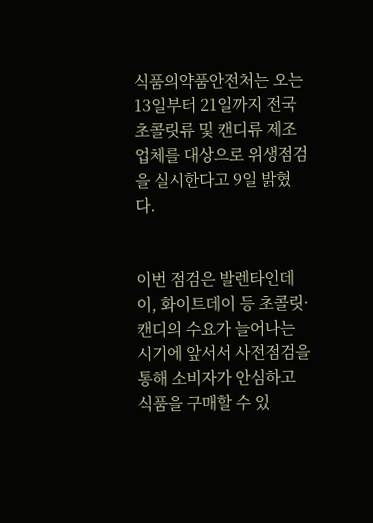식품의약품안전처는 오는 13일부터 21일까지 전국 초콜릿류 및 캔디류 제조업체를 대상으로 위생점검을 실시한다고 9일 밝혔다.


이번 점검은 발렌타인데이, 화이트데이 등 초콜릿·캔디의 수요가 늘어나는 시기에 앞서서 사전점검을 통해 소비자가 안심하고 식품을 구매할 수 있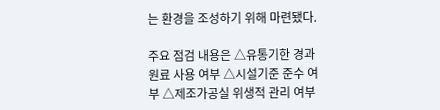는 환경을 조성하기 위해 마련됐다.

주요 점검 내용은 △유통기한 경과 원료 사용 여부 △시설기준 준수 여부 △제조가공실 위생적 관리 여부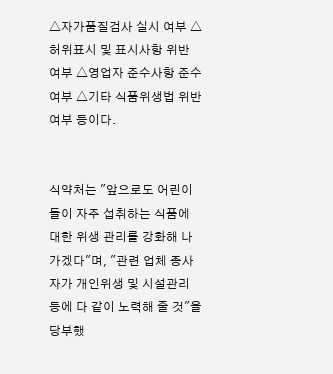△자가품질검사 실시 여부 △허위표시 및 표시사항 위반 여부 △영업자 준수사항 준수 여부 △기타 식품위생법 위반 여부 등이다.


식약처는 "앞으로도 어린이들이 자주 섭취하는 식품에 대한 위생 관리를 강화해 나가겠다"며, "관련 업체 종사자가 개인위생 및 시설관리 등에 다 같이 노력해 줄 것"을 당부했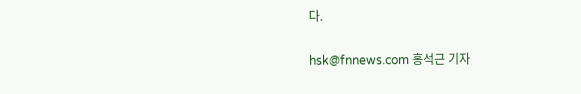다.

hsk@fnnews.com 홍석근 기자